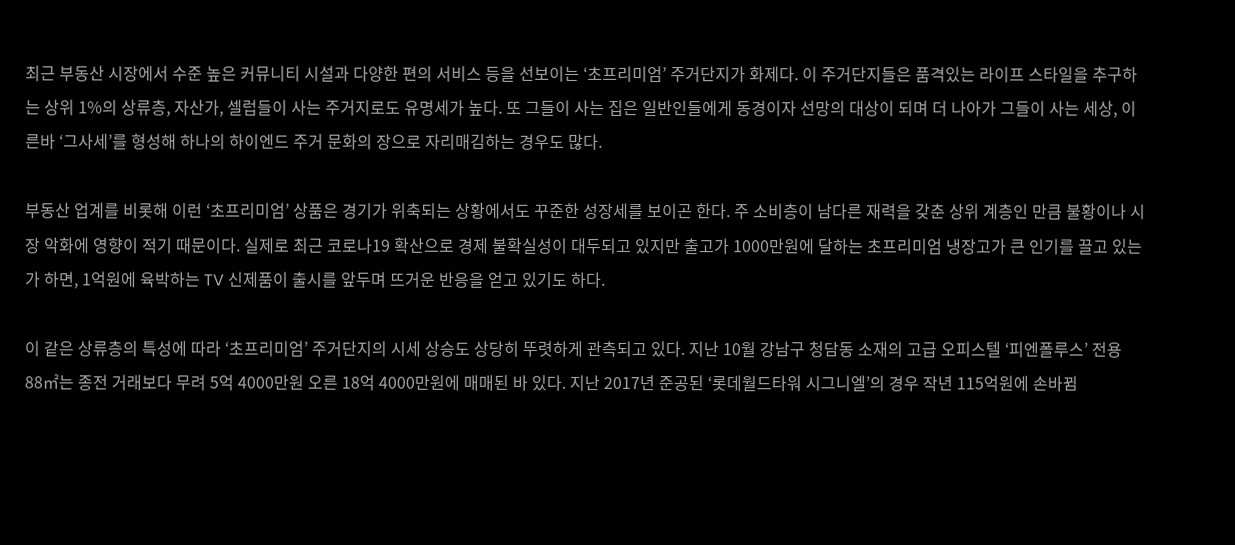최근 부동산 시장에서 수준 높은 커뮤니티 시설과 다양한 편의 서비스 등을 선보이는 ‘초프리미엄’ 주거단지가 화제다. 이 주거단지들은 품격있는 라이프 스타일을 추구하는 상위 1%의 상류층, 자산가, 셀럽들이 사는 주거지로도 유명세가 높다. 또 그들이 사는 집은 일반인들에게 동경이자 선망의 대상이 되며 더 나아가 그들이 사는 세상, 이른바 ‘그사세’를 형성해 하나의 하이엔드 주거 문화의 장으로 자리매김하는 경우도 많다.

부동산 업계를 비롯해 이런 ‘초프리미엄’ 상품은 경기가 위축되는 상황에서도 꾸준한 성장세를 보이곤 한다. 주 소비층이 남다른 재력을 갖춘 상위 계층인 만큼 불황이나 시장 악화에 영향이 적기 때문이다. 실제로 최근 코로나19 확산으로 경제 불확실성이 대두되고 있지만 출고가 1000만원에 달하는 초프리미엄 냉장고가 큰 인기를 끌고 있는가 하면, 1억원에 육박하는 TV 신제품이 출시를 앞두며 뜨거운 반응을 얻고 있기도 하다.

이 같은 상류층의 특성에 따라 ‘초프리미엄’ 주거단지의 시세 상승도 상당히 뚜렷하게 관측되고 있다. 지난 10월 강남구 청담동 소재의 고급 오피스텔 ‘피엔폴루스’ 전용 88㎡는 종전 거래보다 무려 5억 4000만원 오른 18억 4000만원에 매매된 바 있다. 지난 2017년 준공된 ‘롯데월드타워 시그니엘’의 경우 작년 115억원에 손바뀜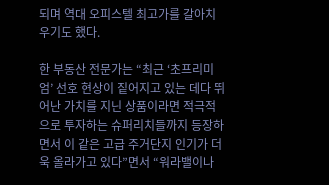되며 역대 오피스텔 최고가를 갈아치우기도 했다.

한 부동산 전문가는 “최근 ‘초프리미엄’ 선호 현상이 짙어지고 있는 데다 뛰어난 가치를 지닌 상품이라면 적극적으로 투자하는 슈퍼리치들까지 등장하면서 이 같은 고급 주거단지 인기가 더욱 올라가고 있다”면서 “워라밸이나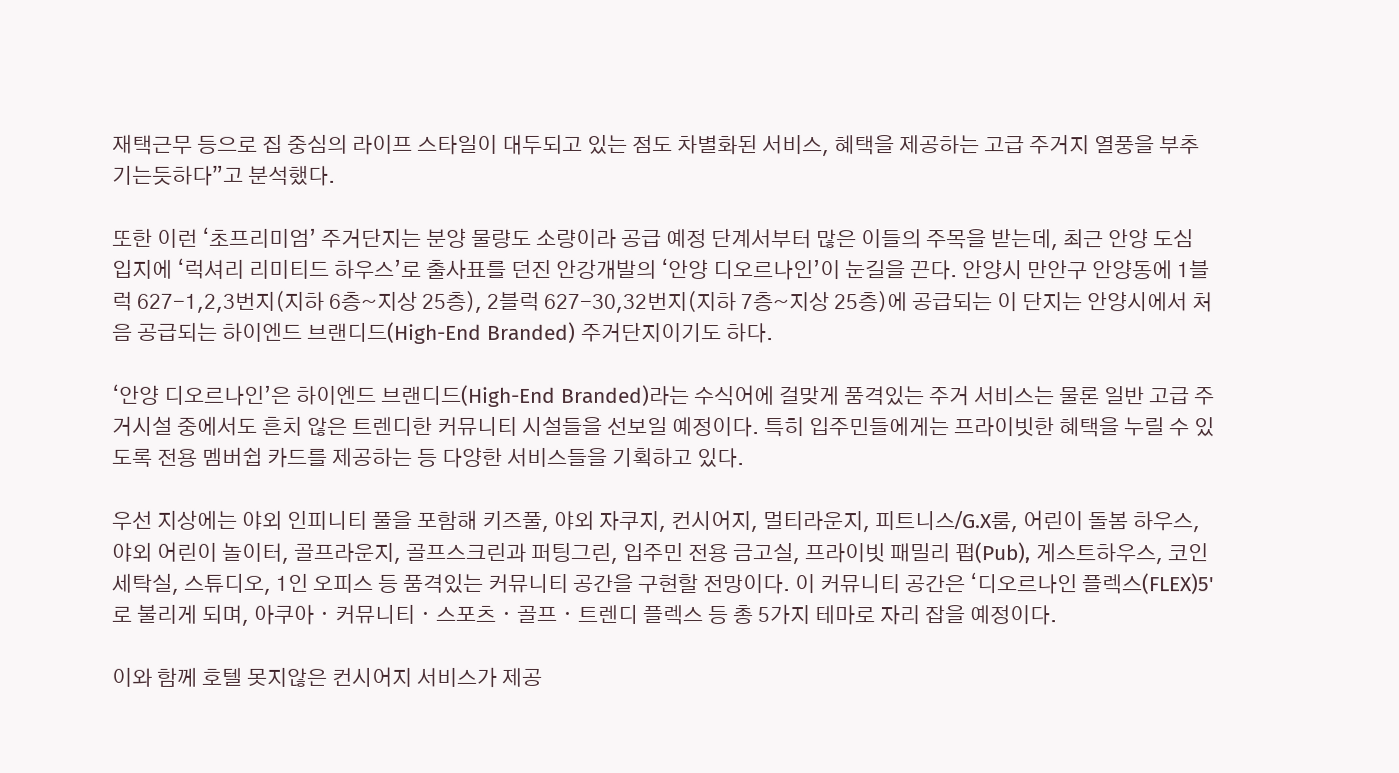재택근무 등으로 집 중심의 라이프 스타일이 대두되고 있는 점도 차별화된 서비스, 혜택을 제공하는 고급 주거지 열풍을 부추기는듯하다”고 분석했다.

또한 이런 ‘초프리미엄’ 주거단지는 분양 물량도 소량이라 공급 예정 단계서부터 많은 이들의 주목을 받는데, 최근 안양 도심 입지에 ‘럭셔리 리미티드 하우스’로 출사표를 던진 안강개발의 ‘안양 디오르나인’이 눈길을 끈다. 안양시 만안구 안양동에 1블럭 627-1,2,3번지(지하 6층~지상 25층), 2블럭 627-30,32번지(지하 7층~지상 25층)에 공급되는 이 단지는 안양시에서 처음 공급되는 하이엔드 브랜디드(High-End Branded) 주거단지이기도 하다.

‘안양 디오르나인’은 하이엔드 브랜디드(High-End Branded)라는 수식어에 걸맞게 품격있는 주거 서비스는 물론 일반 고급 주거시설 중에서도 흔치 않은 트렌디한 커뮤니티 시설들을 선보일 예정이다. 특히 입주민들에게는 프라이빗한 혜택을 누릴 수 있도록 전용 멤버쉽 카드를 제공하는 등 다양한 서비스들을 기획하고 있다.

우선 지상에는 야외 인피니티 풀을 포함해 키즈풀, 야외 자쿠지, 컨시어지, 멀티라운지, 피트니스/G.X룸, 어린이 돌봄 하우스, 야외 어린이 놀이터, 골프라운지, 골프스크린과 퍼팅그린, 입주민 전용 금고실, 프라이빗 패밀리 펍(Pub), 게스트하우스, 코인세탁실, 스튜디오, 1인 오피스 등 품격있는 커뮤니티 공간을 구현할 전망이다. 이 커뮤니티 공간은 ‘디오르나인 플렉스(FLEX)5'로 불리게 되며, 아쿠아ㆍ커뮤니티ㆍ스포츠ㆍ골프ㆍ트렌디 플렉스 등 총 5가지 테마로 자리 잡을 예정이다.

이와 함께 호텔 못지않은 컨시어지 서비스가 제공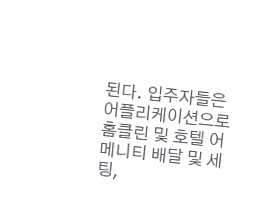된다. 입주자들은 어플리케이션으로 홈클린 및 호텔 어메니티 배달 및 세팅,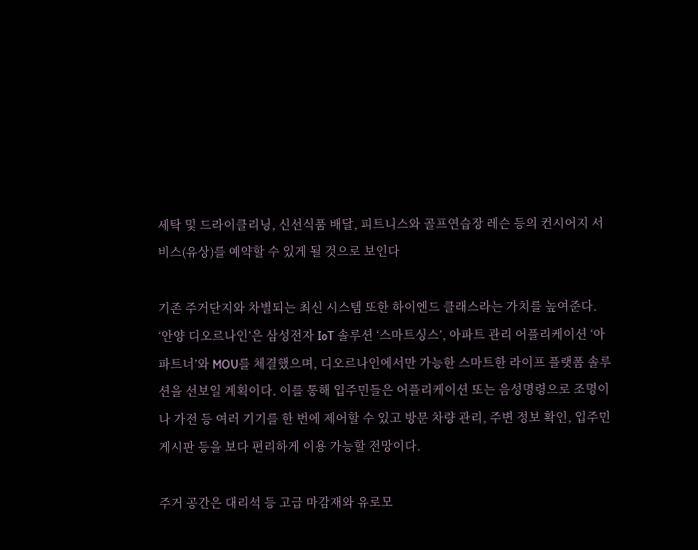세탁 및 드라이클리닝, 신선식품 배달, 피트니스와 골프연습장 레슨 등의 컨시어지 서비스(유상)를 예약할 수 있게 될 것으로 보인다

기존 주거단지와 차별되는 최신 시스템 또한 하이엔드 클래스라는 가치를 높여준다. ‘안양 디오르나인’은 삼성전자 IoT 솔루션 ‘스마트싱스’, 아파트 관리 어플리케이션 ‘아파트너’와 MOU를 체결했으며, 디오르나인에서만 가능한 스마트한 라이프 플랫폼 솔루션을 선보일 계획이다. 이를 통해 입주민들은 어플리케이션 또는 음성명령으로 조명이나 가전 등 여러 기기를 한 번에 제어할 수 있고 방문 차량 관리, 주변 정보 확인, 입주민 게시판 등을 보다 편리하게 이용 가능할 전망이다.

주거 공간은 대리석 등 고급 마감재와 유로모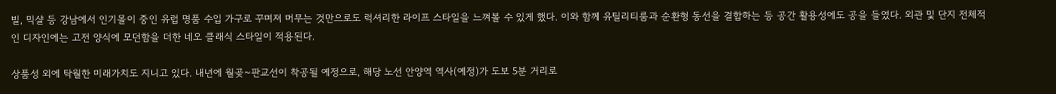빌, 믹샬 등 강남에서 인기몰이 중인 유럽 명품 수입 가구로 꾸며져 머무는 것만으로도 럭셔리한 라이프 스타일을 느껴볼 수 있게 했다. 이와 함께 유틸리티룸과 순환형 동선을 결합하는 등 공간 활용성에도 공을 들였다. 외관 및 단지 전체적인 디자인에는 고전 양식에 모던함을 더한 네오 클래식 스타일이 적용된다.

상품성 외에 탁월한 미래가치도 지니고 있다. 내년에 월곶~판교선이 착공될 예정으로, 해당 노선 안양역 역사(예정)가 도보 5분 거리로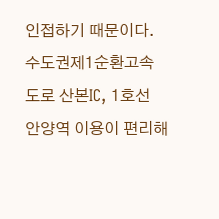인접하기 때문이다. 수도권제1순환고속도로 산본IC, 1호선 안양역 이용이 편리해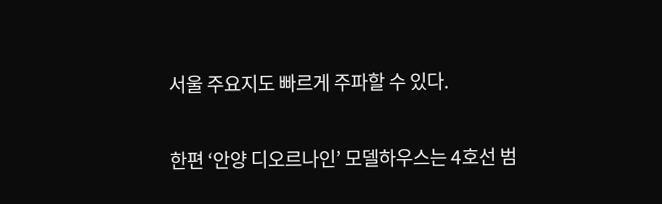서울 주요지도 빠르게 주파할 수 있다.

한편 ‘안양 디오르나인’ 모델하우스는 4호선 범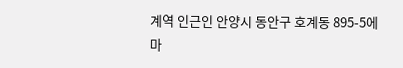계역 인근인 안양시 동안구 호계동 895-5에 마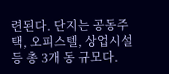련된다. 단지는 공동주택, 오피스텔, 상업시설 등 총 3개 동 규모다.